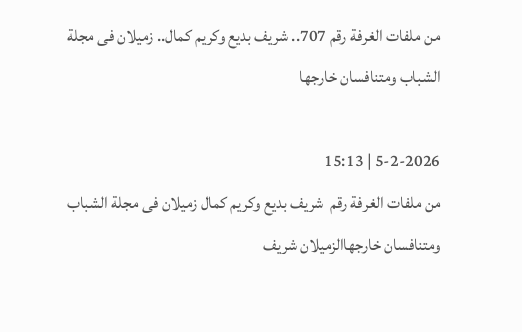من ملفات الغرفة رقم 707.. شريف بديع وكريم كمال.. زميلان فى مجلة الشباب ومتنافسان خارجها

5-2-2026 | 15:13
من ملفات الغرفة رقم  شريف بديع وكريم كمال زميلان فى مجلة الشباب ومتنافسان خارجهاالزميلان شريف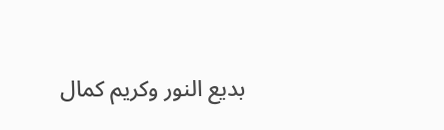بديع النور وكريم كمال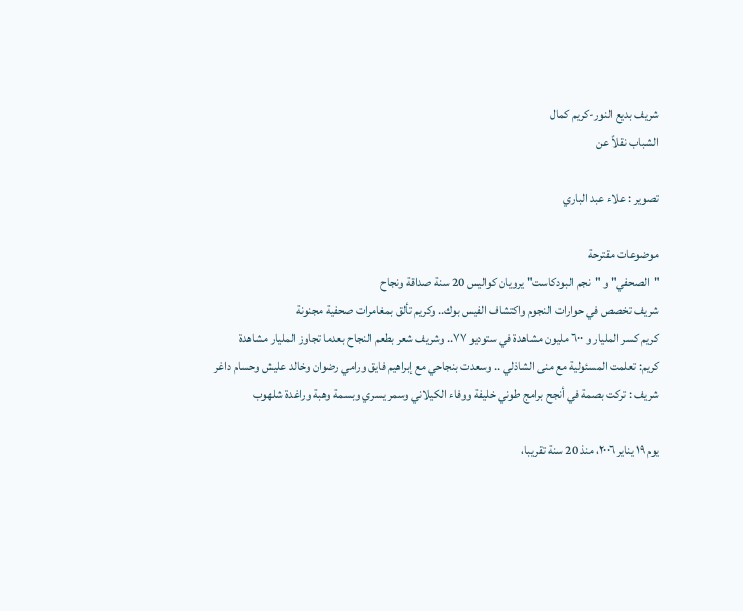شريف بديع النور-كريم كمال
الشباب نقلاً عن

تصوير : علاء عبد الباري

موضوعات مقترحة
"الصحفي" و "نجم البودكاست" يرويان كواليس 20 سنة صداقة ونجاح
شريف تخصص في حوارات النجوم واكتشاف الفيس بوك.. وكريم تألق بمغامرات صحفية مجنونة
كريم كسر المليار و ٦٠٠ مليون مشاهدة في ستوديو ٧٧.. وشريف شعر بطعم النجاح بعدما تجاوز المليار مشاهدة
كريم: تعلمت المسئولية مع منى الشاذلي .. وسعدت بنجاحي مع إبراهيم فايق ورامي رضوان وخالد عليش وحسام داغر
شريف : تركت بصمة في أنجح برامج طوني خليفة ووفاء الكيلاني وسمر يسري وبسمة وهبة وراغدة شلهوب

يوم ١٩ يناير ٢٠٠٦، منذ 20 سنة تقريبا،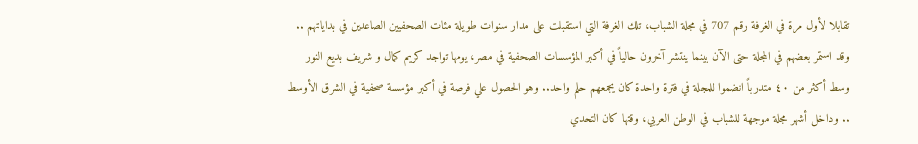تقابلا لأول مرة في الغرفة رقم 707 في مجلة الشباب، تلك الغرفة التي استقبلت على مدار سنوات طويلة مئات الصحفيين الصاعدين في بداياتهم .. وقد استمر بعضهم في المجلة حتى الآن بينما ينتشر آخرون حالياً في أكبر المؤسسات الصحفية في مصر، يومها تواجد كريم كمال و شريف بديع النور وسط أكثر من ٤٠ متدرباً انضموا للمجلة في فترة واحدة كان يجمعهم حلم واحد.. وهو الحصول علي فرصة في أكبر مؤسسة صحفية في الشرق الأوسط .. وداخل أشهر مجلة موجهة للشباب في الوطن العربي، وقتها كان التحدي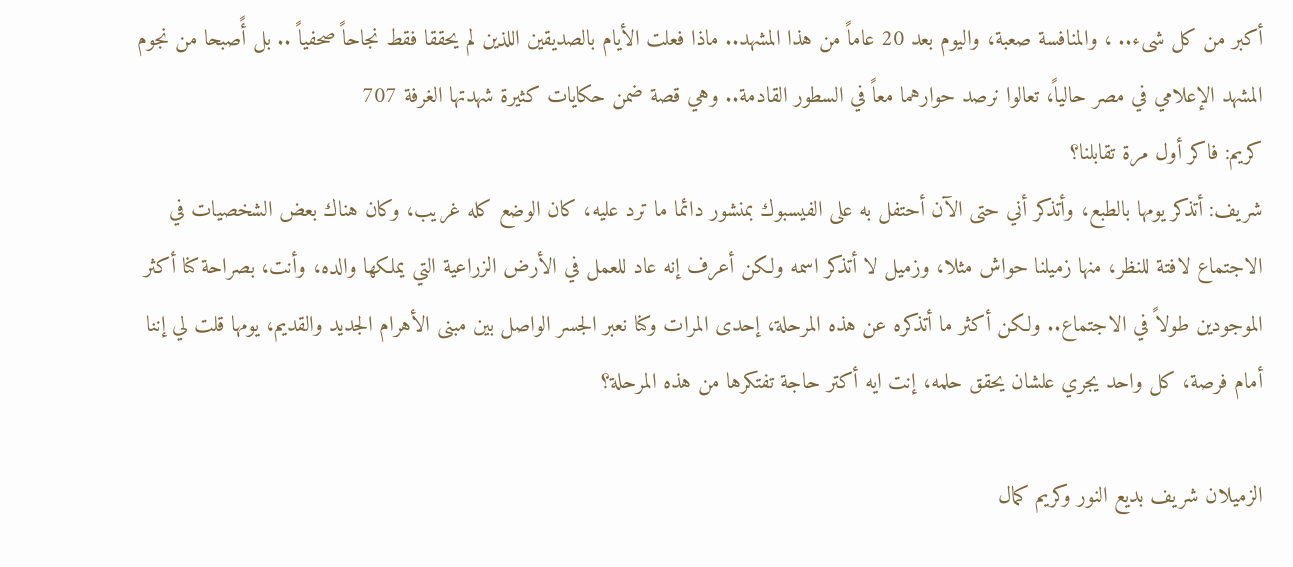أكبر من كل شىء.. ، والمنافسة صعبة، واليوم بعد 20 عاماً من هذا المشهد.. ماذا فعلت الأيام بالصديقين اللذين لم يحققا فقط نجاحاً صحفياً .. بل أًصبحا من نجوم المشهد الإعلامي في مصر حالياً، تعالوا نرصد حوارهما معاً في السطور القادمة.. وهي قصة ضمن حكايات كثيرة شهدتها الغرفة 707
كريم: فاكر أول مرة تقابلنا؟
شريف: أتذكر يومها بالطبع، وأتذكر أني حتى الآن أحتفل به على الفيسبوك بمنشور دائما ما ترد عليه، كان الوضع كله غريب، وكان هناك بعض الشخصيات في الاجتماع لافتة للنظر، منها زميلنا حواش مثلا، وزميل لا أتذكر اسمه ولكن أعرف إنه عاد للعمل في الأرض الزراعية التي يملكها والده، وأنت، بصراحة كنا أكثر الموجودين طولاً في الاجتماع.. ولكن أكثر ما أتذكره عن هذه المرحلة، إحدى المرات وكنا نعبر الجسر الواصل بين مبنى الأهرام الجديد والقديم، يومها قلت لي إننا أمام فرصة، كل واحد يجري علشان يحقق حلمه، إنت ايه أكتر حاجة تفتكرها من هذه المرحلة؟

الزميلان شريف بديع النور وكريم كمال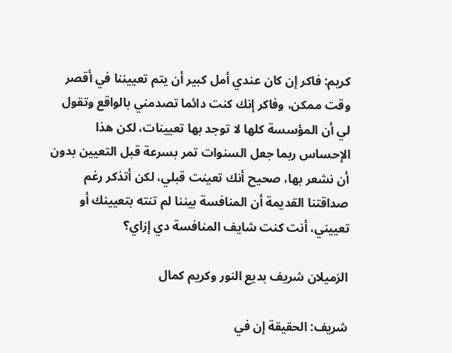كريم: فاكر إن كان عندي أمل كبير أن يتم تعييننا في أقصر وقت ممكن، وفاكر إنك كنت دائما تصدمني بالواقع وتقول لي أن المؤسسة كلها لا توجد بها تعيينات، لكن هذا الإحساس ربما جعل السنوات تمر بسرعة قبل التعيين بدون أن نشعر بها، صحيح أنك تعينت قبلي، لكن أتذكر رغم صداقتنا القديمة أن المنافسة بيننا لم تنته بتعيينك أو تعييني، أنت كنت شايف المنافسة دي إزاي؟

الزميلان شريف بديع النور وكريم كمال

شريف: الحقيقة إن في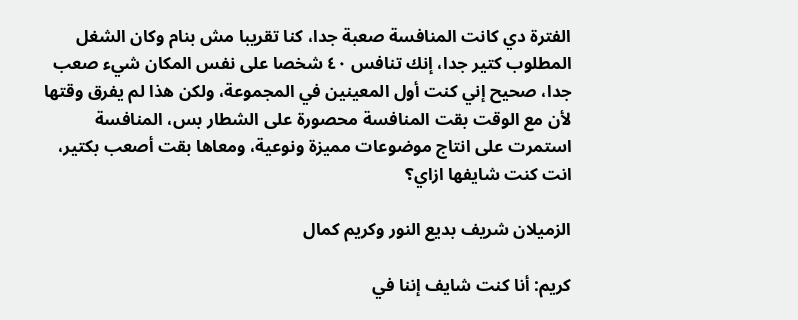الفترة دي كانت المنافسة صعبة جدا، كنا تقريبا مش بنام وكان الشغل المطلوب كتير جدا، إنك تنافس ٤٠ شخصا على نفس المكان شيء صعب جدا، صحيح إني كنت أول المعينين في المجموعة، ولكن هذا لم يفرق وقتها لأن مع الوقت بقت المنافسة محصورة على الشطار بس، المنافسة استمرت على انتاج موضوعات مميزة ونوعية، ومعاها بقت أصعب بكتير، انت كنت شايفها ازاي؟

الزميلان شريف بديع النور وكريم كمال

كريم: أنا كنت شايف إننا في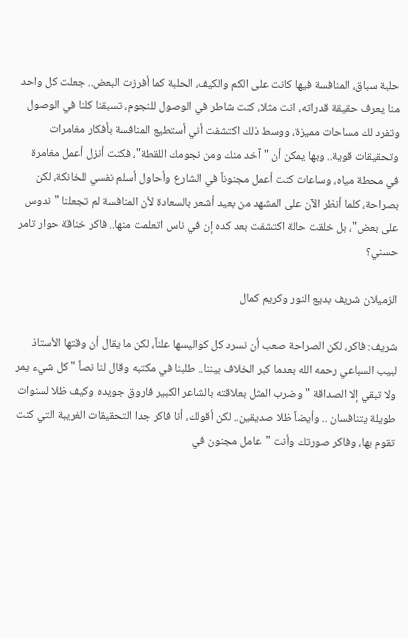حلبة سباق، المنافسة فيها كانت على الكم والكيف، الحلبة كما أفرزت البعض.. جعلت كل واحد منا يعرف حقيقة قدراته، انت مثلا، كنت شاطر في الوصول للنجوم، تسبقنا كلنا في الوصول وتفرد لك مساحات مميزة، ووسط ذلك اكتشفت أني أستطيع المنافسة بأفكار مغامرات وتحقيقات قوية.. وبها يمكن أن "آخد منك ومن نجومك اللقطة"، فكنت أنزل أعمل مغامرة في محطة مياه، وساعات كنت أعمل مجنوناً في الشارع وأحاول أسلم نفسي للخانكة، لكن بصراحة، كلما أنظر الآن على المشهد من بعيد أشعر بالسعادة لأن المنافسة لم تجعلنا "ندوس على بعض"، بل خلقت حالة اكتشفت بعد كده إن في ناس اتعلمت منها.. فاكر خناقة حوار تامر حسني؟

الزميلان شريف بديع النور وكريم كمال

شريف: فاكر، لكن الصراحة صعب أن نسرد كل كواليسها علناً، لكن ما يقال أن وقتها الأستاذ لبيب السباعي رحمه الله بعدما كبر الخلاف بيننا.. طلبنا في مكتبه وقال لنا نصاً " كل شيء يمر ولا تبقي إلا الصداقة "وضرب المثل بعلاقته بالشاعر الكبير فاروق جويده وكيف ظلا لسنوات طويلة يتنافسان .. وأيضاً ظلا صديقين.. لكن أقولك، أنا فاكر جدا التحقيقات الغريبة التي كنت تقوم بها، وفاكر صورتك وأنت "عامل مجنون في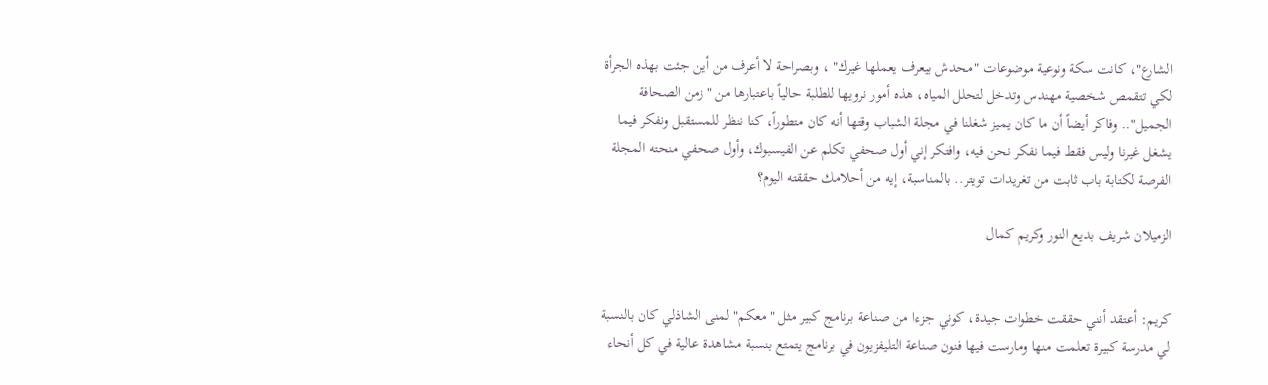الشارع"، كانت سكة ونوعية موضوعات "محدش بيعرف يعملها غيرك" ، وبصراحة لا أعرف من أين جئت بهذه الجرأة لكي تتقمص شخصية مهندس وتدخل لتحلل المياه، هذه أمور نرويها للطلبة حالياً باعتبارها من "زمن الصحافة الجميل".. وفاكر أيضاً أن ما كان يميز شغلنا في مجلة الشباب وقتها أنه كان متطوراً، كنا ننظر للمستقبل ونفكر فيما يشغل غيرنا وليس فقط فيما نفكر نحن فيه، وافتكر إني أول صحفي تكلم عن الفيسبوك، وأول صحفي منحته المجلة الفرصة لكتابة باب ثابت من تغريدات تويتر.. بالمناسبة، إيه من أحلامك حققته اليوم؟

الزميلان شريف بديع النور وكريم كمال


كريم: أعتقد أنني حققت خطوات جيدة، كوني جزءا من صناعة برنامج كبير مثل "معكم" لمنى الشاذلي كان بالنسبة لي مدرسة كبيرة تعلمت منها ومارست فيها فنون صناعة التليفزيون في برنامج يتمتع بنسبة مشاهدة عالية في كل أنحاء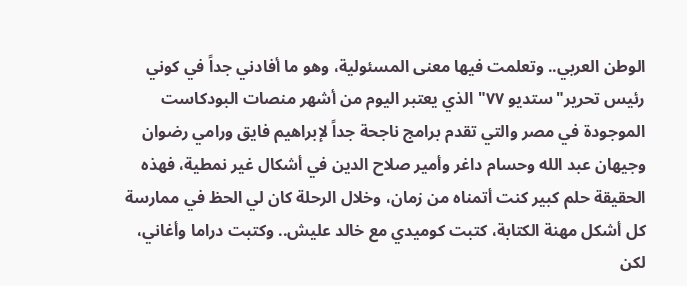الوطن العربي.. وتعلمت فيها معنى المسئولية، وهو ما أفادني جداً في كوني رئيس تحرير"ستديو ٧٧" الذي يعتبر اليوم من أشهر منصات البودكاست الموجودة في مصر والتي تقدم برامج ناجحة جداً لإبراهيم فايق ورامي رضوان وجيهان عبد الله وحسام داغر وأمير صلاح الدين في أشكال غير نمطية، فهذه الحقيقة حلم كبير كنت أتمناه من زمان، وخلال الرحلة كان لي الحظ في ممارسة كل أشكل مهنة الكتابة، كتبت كوميدي مع خالد عليش.. وكتبت دراما وأغاني، لكن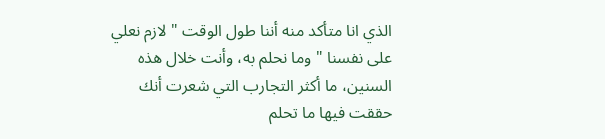الذي انا متأكد منه أننا طول الوقت " لازم نعلي على نفسنا " وما نحلم به، وأنت خلال هذه السنين، ما أكثر التجارب التي شعرت أنك حققت فيها ما تحلم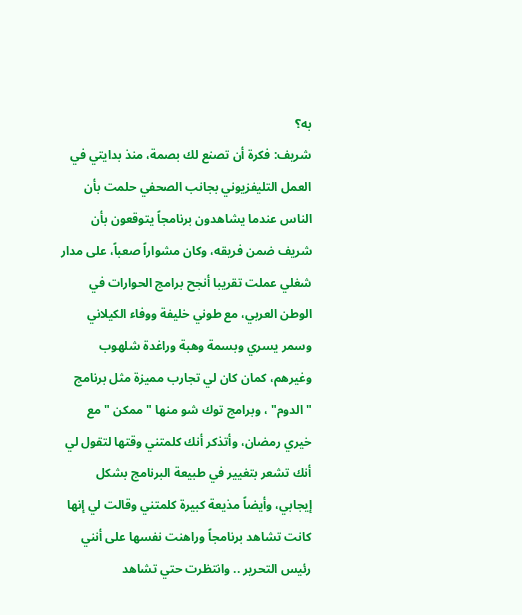به؟
شريف: فكرة أن تصنع لك بصمة، منذ بدايتي في العمل التليفزيوني بجانب الصحفي حلمت بأن الناس عندما يشاهدون برنامجاً يتوقعون بأن شريف ضمن فريقه، وكان مشواراً صعباً، على مدار شغلي عملت تقريبا أنجح برامج الحوارات في الوطن العربي، مع طوني خليفة ووفاء الكيلاني وسمر يسري وبسمة وهبة وراغدة شلهوب وغيرهم، كمان كان لي تجارب مميزة مثل برنامج "الدوم" ، وبرامج توك شو منها "ممكن " مع خيري رمضان، وأتذكر أنك كلمتني وقتها لتقول لي أنك تشعر بتغيير في طبيعة البرنامج بشكل إيجابي، وأيضاً مذيعة كبيرة كلمتني وقالت لي إنها كانت تشاهد برنامجاً وراهنت نفسها على أنني رئيس التحرير .. وانتظرت حتي تشاهد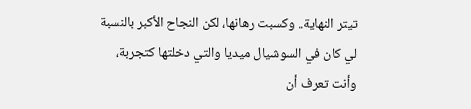تيتر النهاية.. وكسبت رهانها، لكن النجاح الأكبر بالنسبة لي كان في السوشيال ميديا والتي دخلتها كتجربة، وأنت تعرف أن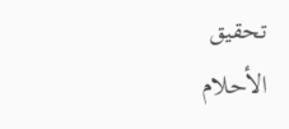تحقيق الأحلام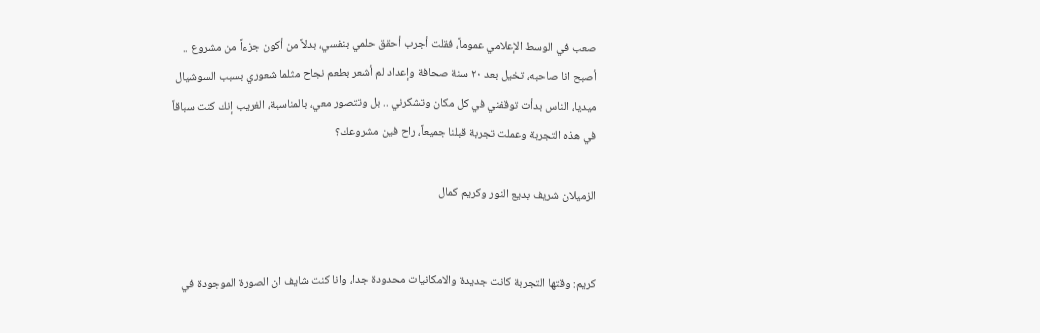صعب في الوسط الإعلامي عموماً، فقلت أجرب أحقق حلمي بنفسي، بدلاً من أكون جزءاً من مشروع .. أصبح انا صاحبه، تخيل بعد ٢٠ سنة صحافة وإعداد لم أشعر بطعم نجاح مثلما شعوري بسبب السوشيال ميديا، الناس بدأت توقفني في كل مكان وتشكرني .. بل وتتصور معي، بالمناسبة، الغريب إنك كنت سباقاً في هذه التجربة وعملت تجربة قبلنا جميعاً، راح فين مشروعك؟

الزميلان شريف بديع النور وكريم كمال


كريم: وقتها التجربة كانت جديدة والامكانيات محدودة جدا، وانا كنت شايف ان الصورة الموجودة في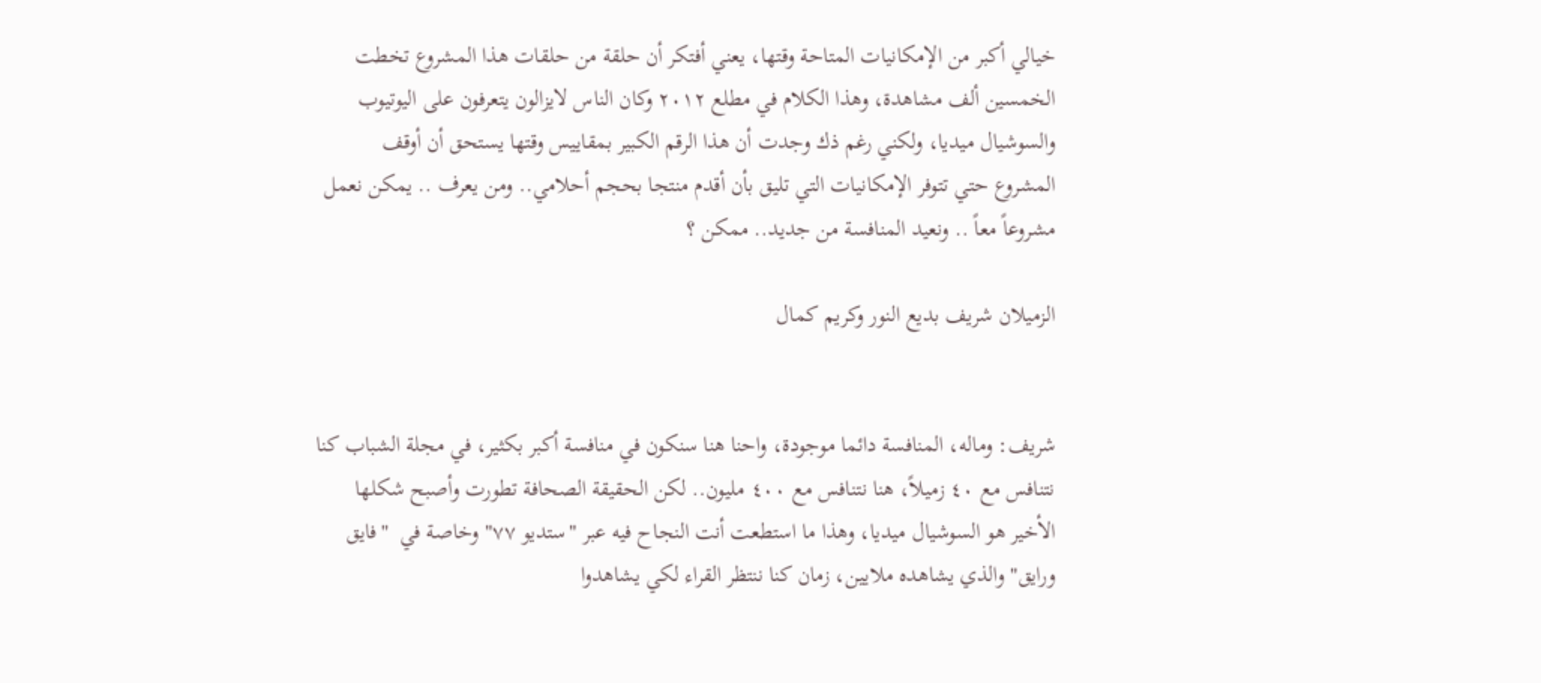خيالي أكبر من الإمكانيات المتاحة وقتها، يعني أفتكر أن حلقة من حلقات هذا المشروع تخطت الخمسين ألف مشاهدة، وهذا الكلام في مطلع ٢٠١٢ وكان الناس لايزالون يتعرفون على اليوتيوب والسوشيال ميديا، ولكني رغم ذك وجدت أن هذا الرقم الكبير بمقاييس وقتها يستحق أن أوقف المشروع حتي تتوفر الإمكانيات التي تليق بأن أقدم منتجا بحجم أحلامي.. ومن يعرف .. يمكن نعمل مشروعاً معاً .. ونعيد المنافسة من جديد.. ممكن ؟

الزميلان شريف بديع النور وكريم كمال


شريف: وماله، المنافسة دائما موجودة، واحنا هنا سنكون في منافسة أكبر بكثير، في مجلة الشباب كنا نتنافس مع ٤٠ زميلاً، هنا نتنافس مع ٤٠٠ مليون.. لكن الحقيقة الصحافة تطورت وأصبح شكلها الأخير هو السوشيال ميديا، وهذا ما استطعت أنت النجاح فيه عبر "ستديو ٧٧" وخاصة في  "فايق ورايق" والذي يشاهده ملايين، زمان كنا ننتظر القراء لكي يشاهدوا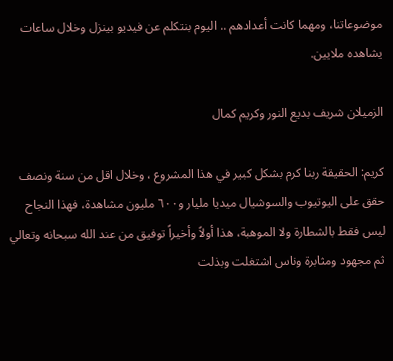موضوعاتنا، ومهما كانت أعدادهم .. اليوم بنتكلم عن فيديو بينزل وخلال ساعات يشاهده ملايين.

الزميلان شريف بديع النور وكريم كمال

كريم: الحقيقة ربنا كرم بشكل كبير في هذا المشروع ، وخلال اقل من سنة ونصف حقق على اليوتيوب والسوشيال ميديا مليار و٦٠٠ مليون مشاهدة، فهذا النجاح ليس فقط بالشطارة ولا الموهبة، هذا أولاً وأخيراً توفيق من عند الله سبحانه وتعالي ثم مجهود ومثابرة وناس اشتغلت وبذلت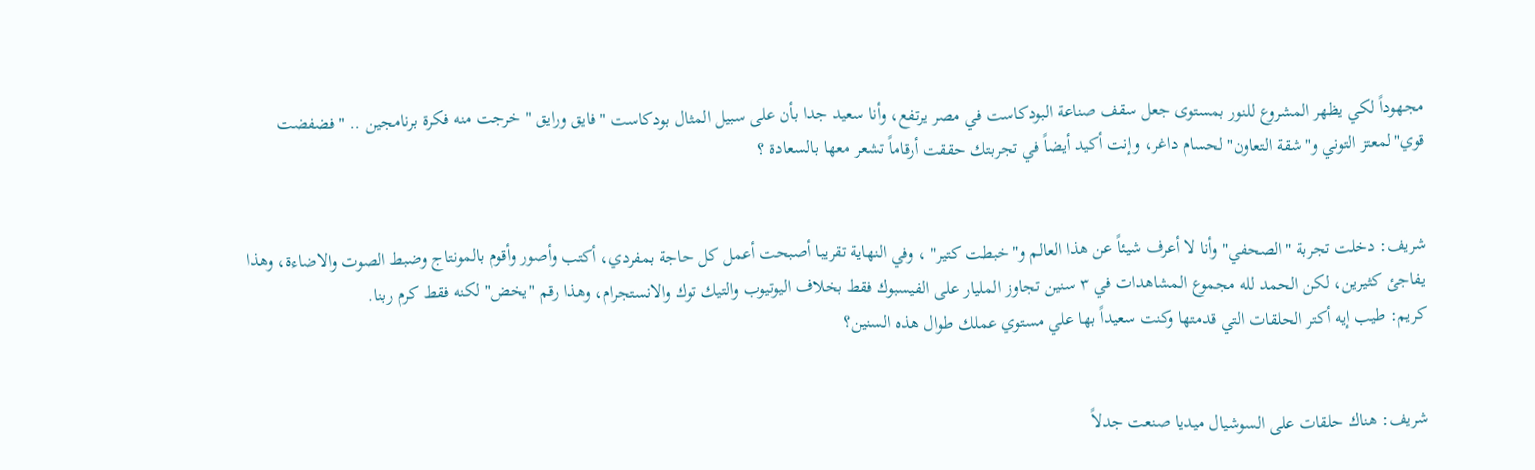مجهوداً لكي يظهر المشروع للنور بمستوى جعل سقف صناعة البودكاست في مصر يرتفع، وأنا سعيد جدا بأن على سبيل المثال بودكاست "فايق ورايق " خرجت منه فكرة برنامجين .. "فضفضت قوي"لمعتز التوني و"شقة التعاون" لحسام داغر، وإنت أكيد أيضاً في تجربتك حققت أرقاماً تشعر معها بالسعادة ؟


شريف: دخلت تجربة "الصحفي" وأنا لا أعرف شيئاً عن هذا العالم و"خبطت كتير" ، وفي النهاية تقريبا أصبحت أعمل كل حاجة بمفردي، أكتب وأصور وأقوم بالمونتاج وضبط الصوت والاضاءة، وهذا يفاجئ كثيرين، لكن الحمد لله مجموع المشاهدات في ٣ سنين تجاوز المليار على الفيسبوك فقط بخلاف اليوتيوب والتيك توك والانستجرام، وهذا رقم "يخض" لكنه فقط كرم ربنا.
كريم: طيب إيه أكتر الحلقات التي قدمتها وكنت سعيداً بها علي مستوي عملك طوال هذه السنين؟


شريف: هناك حلقات على السوشيال ميديا صنعت جدلاً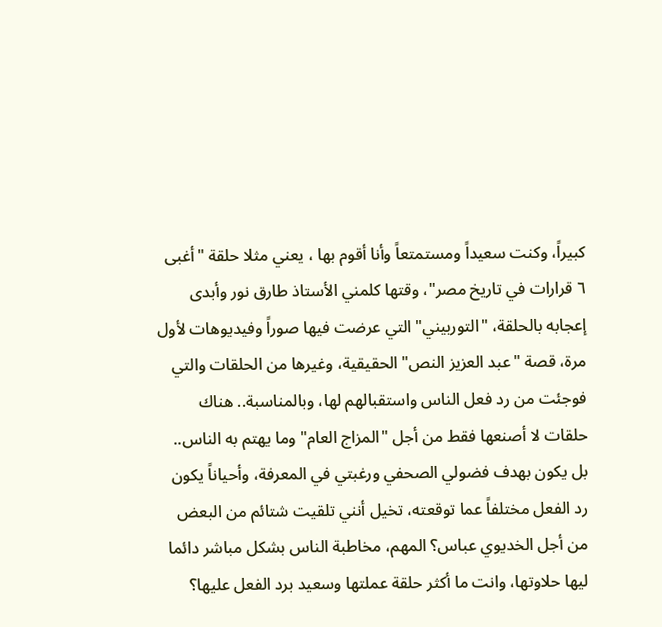كبيراً، وكنت سعيداً ومستمتعاً وأنا أقوم بها ، يعني مثلا حلقة "أغبى ٦ قرارات في تاريخ مصر"، وقتها كلمني الأستاذ طارق نور وأبدى إعجابه بالحلقة، "التوربيني" التي عرضت فيها صوراً وفيديوهات لأول مرة، قصة "عبد العزيز النص" الحقيقية، وغيرها من الحلقات والتي فوجئت من رد فعل الناس واستقبالهم لها، وبالمناسبة.. هناك حلقات لا أصنعها فقط من أجل "المزاج العام" وما يهتم به الناس.. بل يكون بهدف فضولي الصحفي ورغبتي في المعرفة، وأحياناً يكون رد الفعل مختلفاً عما توقعته، تخيل أنني تلقيت شتائم من البعض من أجل الخديوي عباس؟ المهم، مخاطبة الناس بشكل مباشر دائما ليها حلاوتها، وانت ما أكثر حلقة عملتها وسعيد برد الفعل عليها؟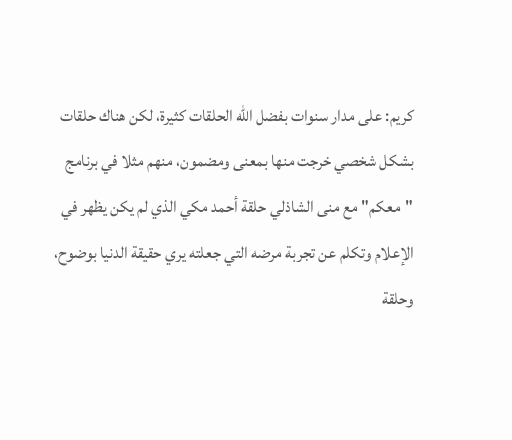كريم: على مدار سنوات بفضل الله الحلقات كثيرة، لكن هناك حلقات بشكل شخصي خرجت منها بمعنى ومضمون، منهم مثلا في برنامج "معكم" مع منى الشاذلي حلقة أحمد مكي الذي لم يكن يظهر في الإعلام وتكلم عن تجربة مرضه التي جعلته يري حقيقة الدنيا بوضوح، وحلقة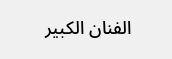الفنان الكبير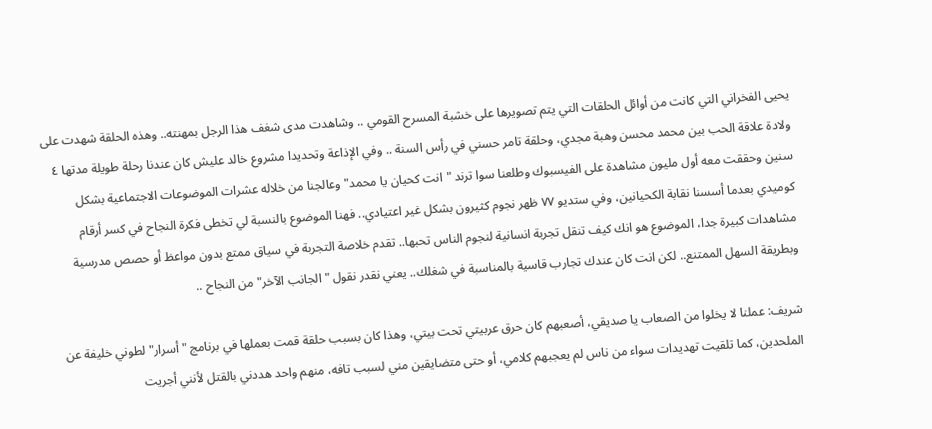يحيى الفخراني التي كانت من أوائل الحلقات التي يتم تصويرها على خشبة المسرح القومي .. وشاهدت مدى شغف هذا الرجل بمهنته.. وهذه الحلقة شهدت على ولادة علاقة الحب بين محمد محسن وهبة مجدي، وحلقة تامر حسني في رأس السنة .. وفي الإذاعة وتحديدا مشروع خالد عليش كان عندنا رحلة طويلة مدتها ٤ سنين وحققت معه أول مليون مشاهدة على الفيسبوك وطلعنا سوا ترند "انت كحيان يا محمد" وعالجنا من خلاله عشرات الموضوعات الاجتماعية بشكل كوميدي بعدما أسسنا نقابة الكحيانين، وفي ستديو ٧٧ ظهر نجوم كثيرون بشكل غير اعتيادي.. فهنا الموضوع بالنسبة لي تخطى فكرة النجاح في كسر أرقام مشاهدات كبيرة جدا، الموضوع هو انك كيف تنقل تجربة انسانية لنجوم الناس تحبها.. تقدم خلاصة التجربة في سياق ممتع بدون مواعظ أو حصص مدرسية وبطريقة السهل الممتنع.. لكن انت كان عندك تجارب قاسية بالمناسبة في شغلك.. يعني نقدر نقول "الجانب الآخر" من النجاح ..

شريف: عملنا لا يخلوا من الصعاب يا صديقي، أصعبهم كان حرق عربيتي تحت بيتي، وهذا كان بسبب حلقة قمت بعملها في برنامج "أسرار" لطوني خليفة عن الملحدين، كما تلقيت تهديدات سواء من ناس لم يعجبهم كلامي، أو حتى متضايقين مني لسبب تافه، منهم واحد هددني بالقتل لأنني أجريت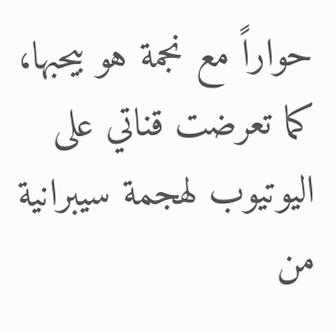حواراً مع نجمة هو بيحبها، كما تعرضت قناتي على اليوتيوب لهجمة سيبرانية من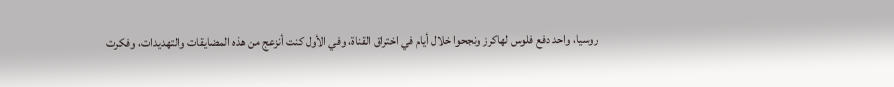روسيا، واحد دفع فلوس لهاكرز ونجحوا خلال أيام في اختراق القناة، وفي الأول كنت أنزعج من هذه المضايقات والتهديدات، وفكرت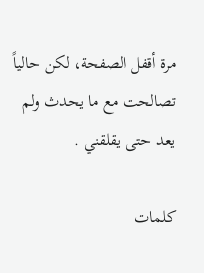مرة أقفل الصفحة، لكن حالياً تصالحت مع ما يحدث ولم يعد حتى يقلقني .

كلمات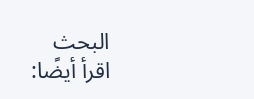البحث
اقرأ أيضًا: